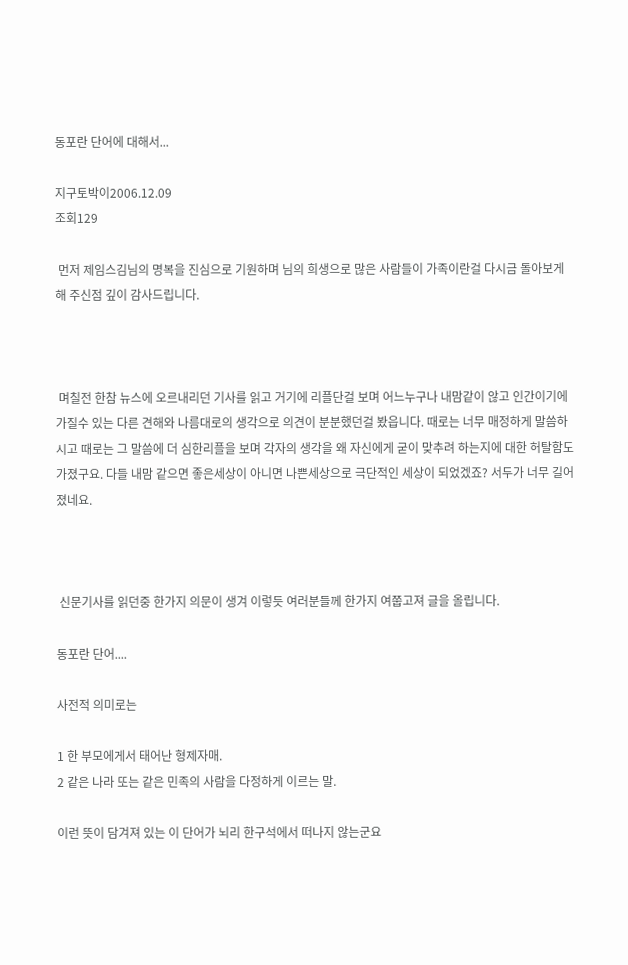동포란 단어에 대해서...

지구토박이2006.12.09
조회129

 먼저 제임스김님의 명복을 진심으로 기원하며 님의 희생으로 많은 사람들이 가족이란걸 다시금 돌아보게 해 주신점 깊이 감사드립니다.



 며칠전 한참 뉴스에 오르내리던 기사를 읽고 거기에 리플단걸 보며 어느누구나 내맘같이 않고 인간이기에 가질수 있는 다른 견해와 나름대로의 생각으로 의견이 분분했던걸 봤읍니다. 때로는 너무 매정하게 말씀하시고 때로는 그 말씀에 더 심한리플을 보며 각자의 생각을 왜 자신에게 굳이 맞추려 하는지에 대한 허탈함도 가졌구요. 다들 내맘 같으면 좋은세상이 아니면 나쁜세상으로 극단적인 세상이 되었겠죠? 서두가 너무 길어졌네요.



 신문기사를 읽던중 한가지 의문이 생겨 이렇듯 여러분들께 한가지 여쭙고져 글을 올립니다.

동포란 단어....

사전적 의미로는

1 한 부모에게서 태어난 형제자매.
2 같은 나라 또는 같은 민족의 사람을 다정하게 이르는 말.

이런 뜻이 담겨져 있는 이 단어가 뇌리 한구석에서 떠나지 않는군요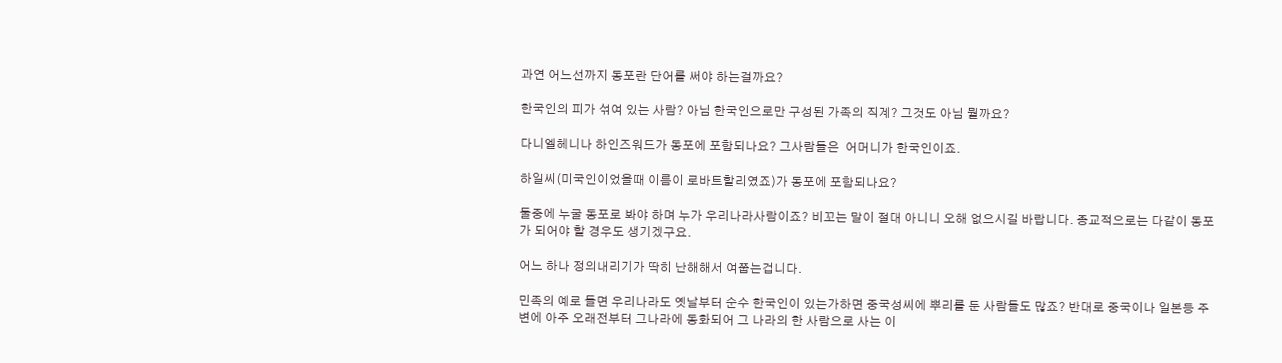과연 어느선까지 동포란 단어를 써야 하는걸까요?

한국인의 피가 섞여 있는 사람? 아님 한국인으로만 구성된 가족의 직계? 그것도 아님 뭘까요?

다니엘헤니나 하인즈워드가 동포에 포함되나요? 그사람들은  어머니가 한국인이죠.

하일씨(미국인이었을때 이름이 로바트할리였죠)가 동포에 포함되나요?

둘중에 누굴 동포로 봐야 하며 누가 우리나라사람이죠? 비꼬는 말이 절대 아니니 오해 없으시길 바랍니다. 종교적으로는 다같이 동포가 되어야 할 경우도 생기겠구요.

어느 하나 정의내리기가 딱히 난해해서 여쭙는겁니다.

민족의 예로 들면 우리나라도 옛날부터 순수 한국인이 있는가하면 중국성씨에 뿌리를 둔 사람들도 많죠? 반대로 중국이나 일본등 주변에 아주 오래전부터 그나라에 동화되어 그 나라의 한 사람으로 사는 이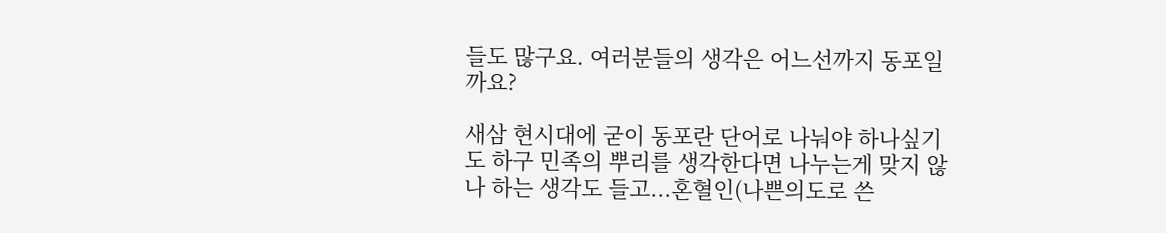들도 많구요. 여러분들의 생각은 어느선까지 동포일까요?

새삼 현시대에 굳이 동포란 단어로 나눠야 하나싶기도 하구 민족의 뿌리를 생각한다면 나누는게 맞지 않나 하는 생각도 들고...혼혈인(나쁜의도로 쓴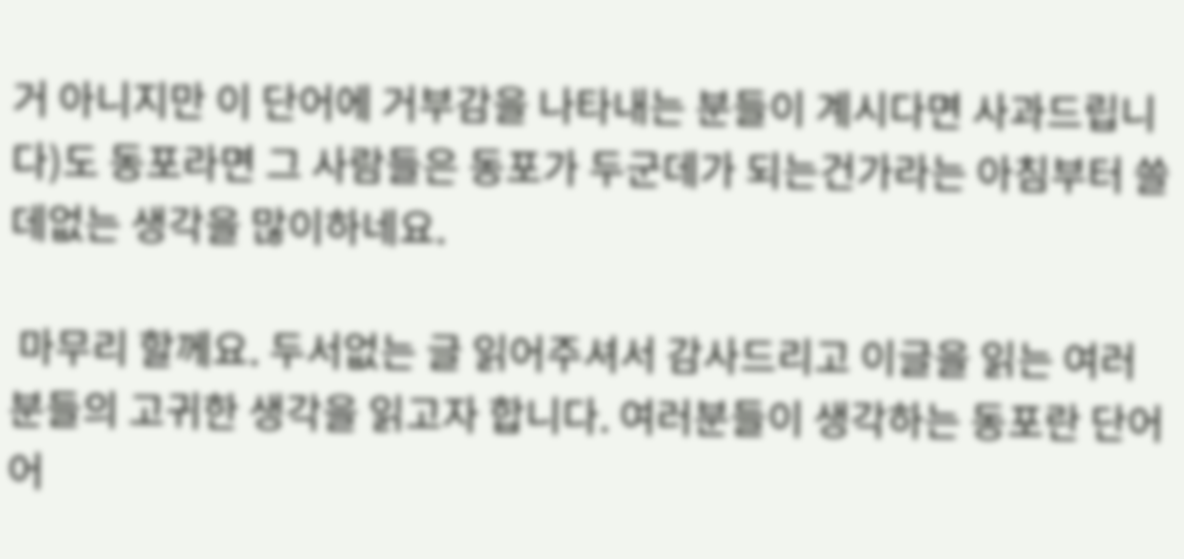거 아니지만 이 단어에 거부감을 나타내는 분들이 계시다면 사과드립니다)도 동포라면 그 사람들은 동포가 두군데가 되는건가라는 아침부터 쓸데없는 생각을 많이하네요.

 마무리 할께요. 두서없는 글 읽어주셔서 감사드리고 이글을 읽는 여러분들의 고귀한 생각을 읽고자 합니다. 여러분들이 생각하는 동포란 단어 어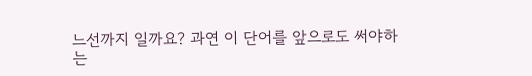느선까지 일까요? 과연 이 단어를 앞으로도 써야하는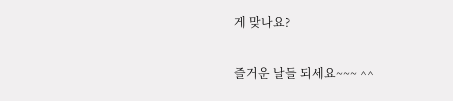게 맞나요?

즐거운 날들 되세요~~~ ^^